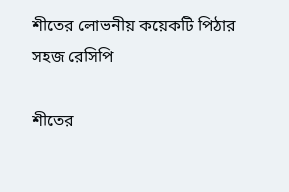শীতের লোভনীয় কয়েকটি পিঠার সহজ রেসিপি

শীতের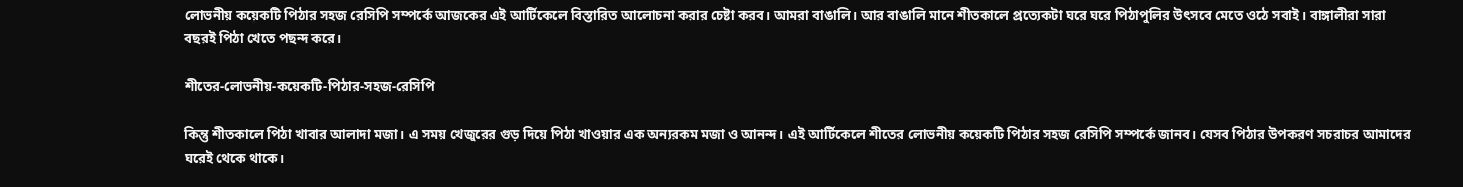লোভনীয় কয়েকটি পিঠার সহজ রেসিপি সম্পর্কে আজকের এই আর্টিকেলে বিস্তারিত আলোচনা করার চেষ্টা করব। আমরা বাঙালি। আর বাঙালি মানে শীতকালে প্রত্যেকটা ঘরে ঘরে পিঠাপুলির উৎসবে মেতে ওঠে সবাই। বাঙ্গালীরা সারা বছরই পিঠা খেতে পছন্দ করে।

শীতের-লোভনীয়-কয়েকটি-পিঠার-সহজ-রেসিপি

কিন্তু শীতকালে পিঠা খাবার আলাদা মজা। এ সময় খেজুরের গুড় দিয়ে পিঠা খাওয়ার এক অন্যরকম মজা ও আনন্দ। এই আর্টিকেলে শীতের লোভনীয় কয়েকটি পিঠার সহজ রেসিপি সম্পর্কে জানব। যেসব পিঠার উপকরণ সচরাচর আমাদের ঘরেই থেকে থাকে।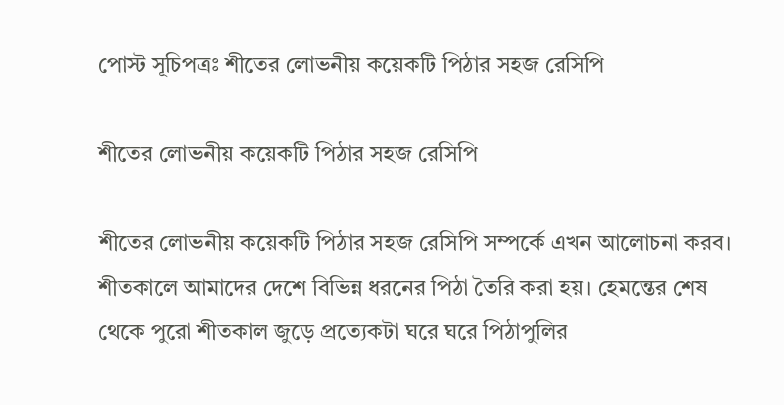পোস্ট সূচিপত্রঃ শীতের লোভনীয় কয়েকটি পিঠার সহজ রেসিপি

শীতের লোভনীয় কয়েকটি পিঠার সহজ রেসিপি

শীতের লোভনীয় কয়েকটি পিঠার সহজ রেসিপি সম্পর্কে এখন আলোচনা করব। শীতকালে আমাদের দেশে বিভিন্ন ধরনের পিঠা তৈরি করা হয়। হেমন্তের শেষ থেকে পুরো শীতকাল জুড়ে প্রত্যেকটা ঘরে ঘরে পিঠাপুলির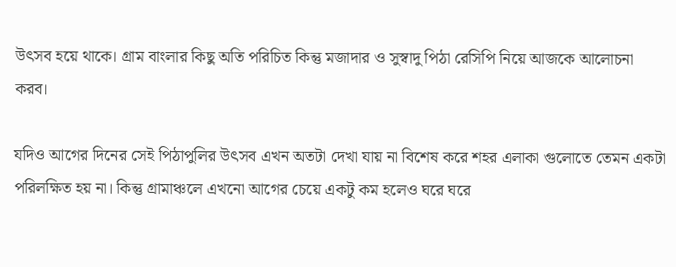উৎসব হয়ে থাকে। গ্রাম বাংলার কিছু অতি পরিচিত কিন্তু মজাদার ও সুস্বাদু পিঠা রেসিপি নিয়ে আজকে আলোচনা করব।

যদিও আগের দিনের সেই পিঠাপুলির উৎসব এখন অতটা দেখা যায় না বিশেষ করে শহর এলাকা গুলোতে তেমন একটা পরিলক্ষিত হয় না। কিন্তু গ্রামাঞ্চলে এখনো আগের চেয়ে একটু কম হলেও ঘরে ঘরে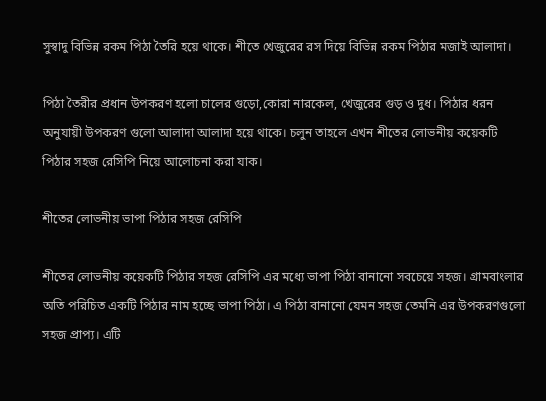সুস্বাদু বিভিন্ন রকম পিঠা তৈরি হয়ে থাকে। শীতে খেজুরের রস দিয়ে বিভিন্ন রকম পিঠার মজাই আলাদা।

পিঠা তৈরীর প্রধান উপকরণ হলো চালের গুড়ো,কোরা নারকেল, খেজুরের গুড় ও দুধ। পিঠার ধরন অনুযায়ী উপকরণ গুলো আলাদা আলাদা হয়ে থাকে। চলুন তাহলে এখন শীতের লোভনীয় কয়েকটি পিঠার সহজ রেসিপি নিয়ে আলোচনা করা যাক।

শীতের লোভনীয় ভাপা পিঠার সহজ রেসিপি

শীতের লোভনীয় কয়েকটি পিঠার সহজ রেসিপি এর মধ্যে ভাপা পিঠা বানানো সবচেয়ে সহজ। গ্রামবাংলার অতি পরিচিত একটি পিঠার নাম হচ্ছে ভাপা পিঠা। এ পিঠা বানানো যেমন সহজ তেমনি এর উপকরণগুলো সহজ প্রাপ্য। এটি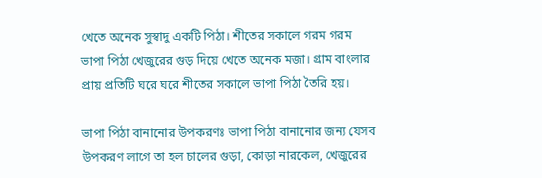খেতে অনেক সুস্বাদু একটি পিঠা। শীতের সকালে গরম গরম ভাপা পিঠা খেজুরের গুড় দিয়ে খেতে অনেক মজা। গ্রাম বাংলার প্রায় প্রতিটি ঘরে ঘরে শীতের সকালে ভাপা পিঠা তৈরি হয়।

ভাপা পিঠা বানানোর উপকরণঃ ভাপা পিঠা বানানোর জন্য যেসব উপকরণ লাগে তা হল চালের গুড়া, কোড়া নারকেল, খেজুরের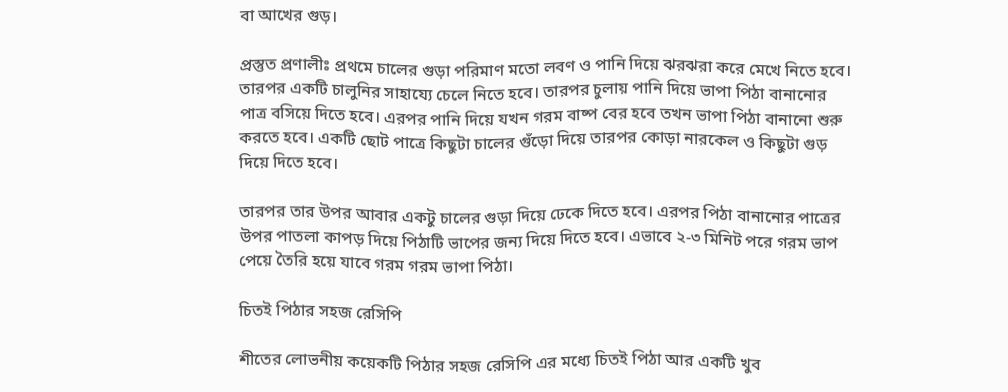বা আখের গুড়।

প্রস্তুত প্রণালীঃ প্রথমে চালের গুড়া পরিমাণ মতো লবণ ও পানি দিয়ে ঝরঝরা করে মেখে নিতে হবে। তারপর একটি চালুনির সাহায্যে চেলে নিতে হবে। তারপর চুলায় পানি দিয়ে ভাপা পিঠা বানানোর পাত্র বসিয়ে দিতে হবে। এরপর পানি দিয়ে যখন গরম বাষ্প বের হবে তখন ভাপা পিঠা বানানো শুরু করতে হবে। একটি ছোট পাত্রে কিছুটা চালের গুঁড়ো দিয়ে তারপর কোড়া নারকেল ও কিছুটা গুড় দিয়ে দিতে হবে।

তারপর তার উপর আবার একটু চালের গুড়া দিয়ে ঢেকে দিতে হবে। এরপর পিঠা বানানোর পাত্রের উপর পাতলা কাপড় দিয়ে পিঠাটি ভাপের জন্য দিয়ে দিতে হবে। এভাবে ২-৩ মিনিট পরে গরম ভাপ পেয়ে তৈরি হয়ে যাবে গরম গরম ভাপা পিঠা।

চিতই পিঠার সহজ রেসিপি

শীতের লোভনীয় কয়েকটি পিঠার সহজ রেসিপি এর মধ্যে চিতই পিঠা আর একটি খুব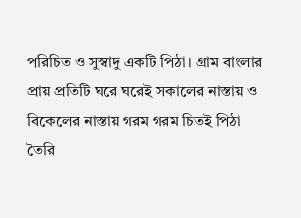পরিচিত ও সুস্বাদু একটি পিঠা। গ্রাম বাংলার প্রায় প্রতিটি ঘরে ঘরেই সকালের নাস্তায় ও বিকেলের নাস্তায় গরম গরম চিতই পিঠা তৈরি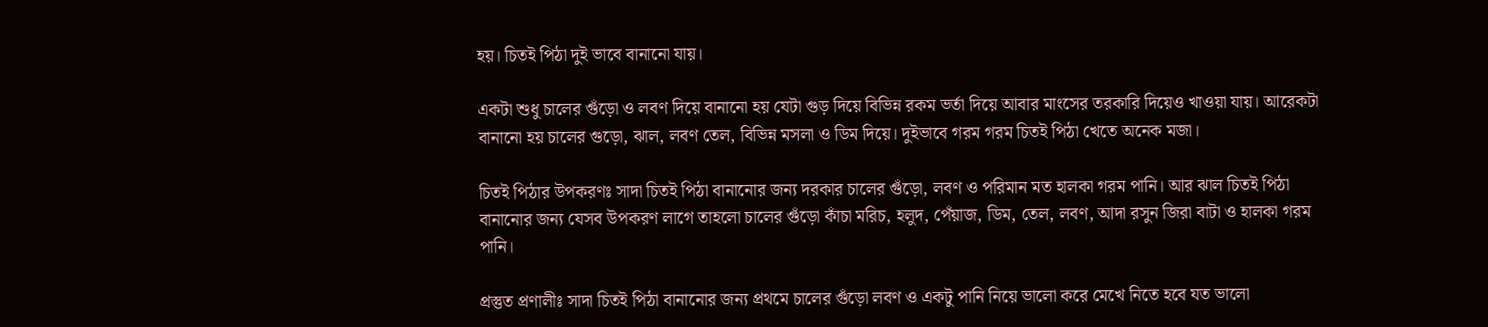হয়। চিতই পিঠা দুই ভাবে বানানো যায়।

একটা শুধু চালের গুঁড়ো ও লবণ দিয়ে বানানো হয় যেটা গুড় দিয়ে বিভিন্ন রকম ভর্তা দিয়ে আবার মাংসের তরকারি দিয়েও খাওয়া যায়। আরেকটা বানানো হয় চালের গুড়ো, ঝাল, লবণ তেল, বিভিন্ন মসলা ও ডিম দিয়ে। দুইভাবে গরম গরম চিতই পিঠা খেতে অনেক মজা।

চিতই পিঠার উপকরণঃ সাদা চিতই পিঠা বানানোর জন্য দরকার চালের গুঁড়ো, লবণ ও পরিমান মত হালকা গরম পানি। আর ঝাল চিতই পিঠা বানানোর জন্য যেসব উপকরণ লাগে তাহলো চালের গুঁড়ো কাঁচা মরিচ, হলুদ, পেঁয়াজ, ডিম, তেল, লবণ, আদা রসুন জিরা বাটা ও হালকা গরম পানি।

প্রস্তুত প্রণালীঃ সাদা চিতই পিঠা বানানোর জন্য প্রথমে চালের গুঁড়ো লবণ ও একটু পানি নিয়ে ভালো করে মেখে নিতে হবে যত ভালো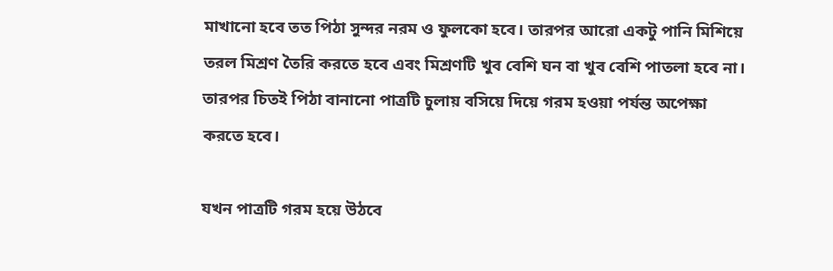মাখানো হবে তত পিঠা সুন্দর নরম ও ফুলকো হবে। তারপর আরো একটু পানি মিশিয়ে তরল মিশ্রণ তৈরি করতে হবে এবং মিশ্রণটি খুব বেশি ঘন বা খুব বেশি পাতলা হবে না। তারপর চিতই পিঠা বানানো পাত্রটি চুলায় বসিয়ে দিয়ে গরম হওয়া পর্যন্ত অপেক্ষা করতে হবে।

যখন পাত্রটি গরম হয়ে উঠবে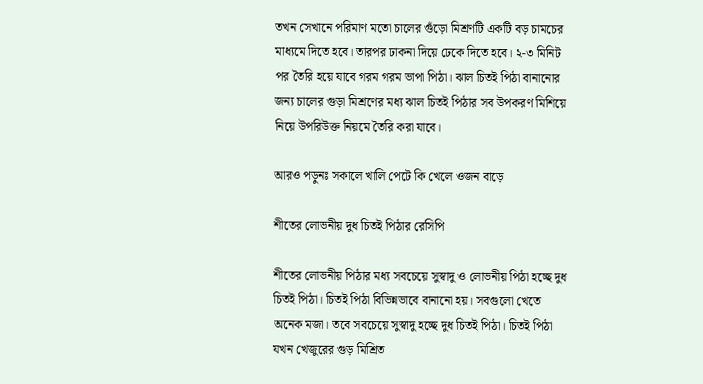তখন সেখানে পরিমাণ মতো চালের গুঁড়ো মিশ্রণটি একটি বড় চামচের মাধ্যমে দিতে হবে। তারপর ঢাকনা দিয়ে ঢেকে দিতে হবে। ২-৩ মিনিট পর তৈরি হয়ে যাবে গরম গরম ভাপা পিঠা। ঝাল চিতই পিঠা বানানোর জন্য চালের গুড়া মিশ্রণের মধ্য ঝাল চিতই পিঠার সব উপকরণ মিশিয়ে নিয়ে উপরিউক্ত নিয়মে তৈরি করা যাবে।

আরও পড়ুনঃ সকালে খালি পেটে কি খেলে ওজন বাড়ে

শীতের লোভনীয় দুধ চিতই পিঠার রেসিপি

শীতের লোভনীয় পিঠার মধ্য সবচেয়ে সুস্বাদু ও লোভনীয় পিঠা হচ্ছে দুধ চিতই পিঠা। চিতই পিঠা বিভিন্নভাবে বানানো হয়। সবগুলো খেতে অনেক মজা। তবে সবচেয়ে সুস্বাদু হচ্ছে দুধ চিতই পিঠা। চিতই পিঠা যখন খেজুরের গুড় মিশ্রিত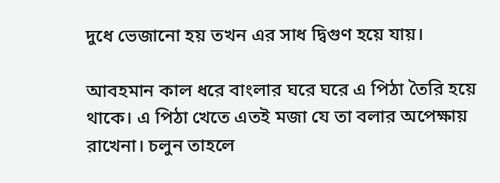দুধে ভেজানো হয় তখন এর সাধ দ্বিগুণ হয়ে যায়।

আবহমান কাল ধরে বাংলার ঘরে ঘরে এ পিঠা তৈরি হয়ে থাকে। এ পিঠা খেতে এতই মজা যে তা বলার অপেক্ষায় রাখেনা। চলুন তাহলে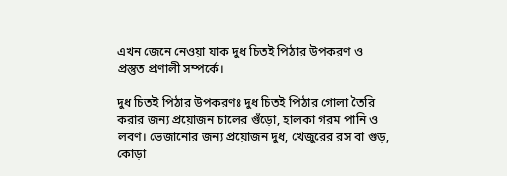এখন জেনে নেওয়া যাক দুধ চিতই পিঠার উপকরণ ও প্রস্তুত প্রণালী সম্পর্কে।

দুধ চিতই পিঠার উপকরণঃ দুধ চিতই পিঠার গোলা তৈরি করার জন্য প্রয়োজন চালের গুঁড়ো, হালকা গরম পানি ও লবণ। ভেজানোর জন্য প্রয়োজন দুধ, খেজুরের রস বা গুড়, কোড়া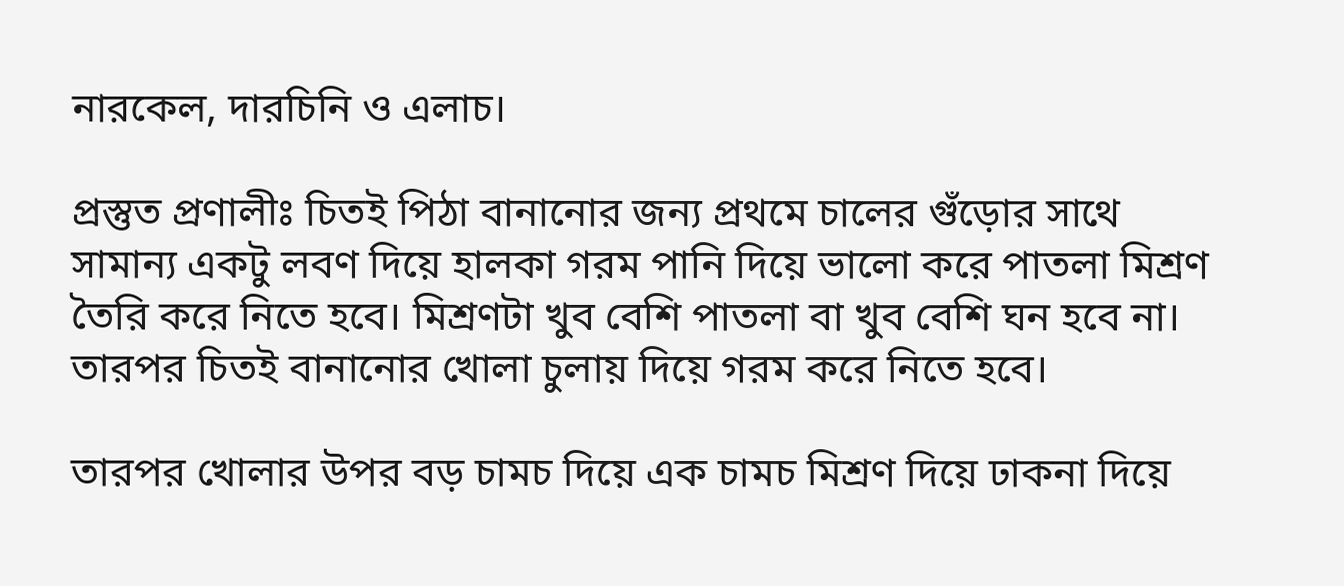নারকেল, দারচিনি ও এলাচ।

প্রস্তুত প্রণালীঃ চিতই পিঠা বানানোর জন্য প্রথমে চালের গুঁড়োর সাথে সামান্য একটু লবণ দিয়ে হালকা গরম পানি দিয়ে ভালো করে পাতলা মিশ্রণ তৈরি করে নিতে হবে। মিশ্রণটা খুব বেশি পাতলা বা খুব বেশি ঘন হবে না। তারপর চিতই বানানোর খোলা চুলায় দিয়ে গরম করে নিতে হবে।

তারপর খোলার উপর বড় চামচ দিয়ে এক চামচ মিশ্রণ দিয়ে ঢাকনা দিয়ে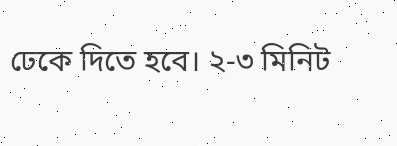ঢেকে দিতে হবে। ২-৩ মিনিট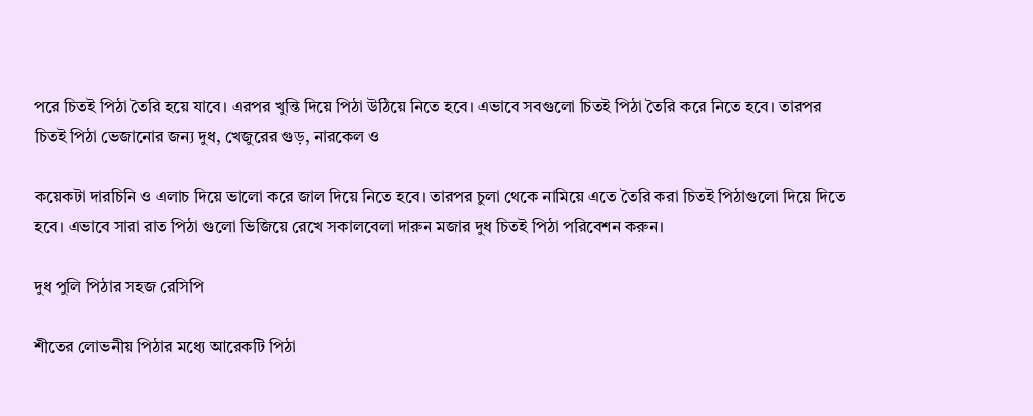পরে চিতই পিঠা তৈরি হয়ে যাবে। এরপর খুন্তি দিয়ে পিঠা উঠিয়ে নিতে হবে। এভাবে সবগুলো চিতই পিঠা তৈরি করে নিতে হবে। তারপর চিতই পিঠা ভেজানোর জন্য দুধ, খেজুরের গুড়, নারকেল ও

কয়েকটা দারচিনি ও এলাচ দিয়ে ভালো করে জাল দিয়ে নিতে হবে। তারপর চুলা থেকে নামিয়ে এতে তৈরি করা চিতই পিঠাগুলো দিয়ে দিতে হবে। এভাবে সারা রাত পিঠা গুলো ভিজিয়ে রেখে সকালবেলা দারুন মজার দুধ চিতই পিঠা পরিবেশন করুন।

দুধ পুলি পিঠার সহজ রেসিপি

শীতের লোভনীয় পিঠার মধ্যে আরেকটি পিঠা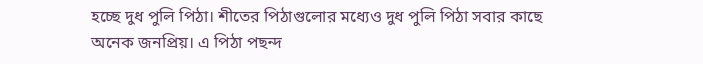হচ্ছে দুধ পুলি পিঠা। শীতের পিঠাগুলোর মধ্যেও দুধ পুলি পিঠা সবার কাছে অনেক জনপ্রিয়। এ পিঠা পছন্দ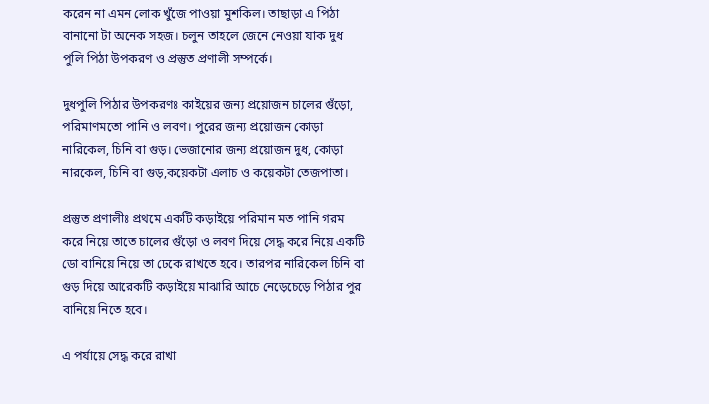করেন না এমন লোক খুঁজে পাওয়া মুশকিল। তাছাড়া এ পিঠা বানানো টা অনেক সহজ। চলুন তাহলে জেনে নেওয়া যাক দুধ পুলি পিঠা উপকরণ ও প্রস্তুত প্রণালী সম্পর্কে।

দুধপুলি পিঠার উপকরণঃ কাইয়ের জন্য প্রয়োজন চালের গুঁড়ো, পরিমাণমতো পানি ও লবণ। পুরের জন্য প্রয়োজন কোড়া নারিকেল, চিনি বা গুড়। ভেজানোর জন্য প্রয়োজন দুধ, কোড়া নারকেল, চিনি বা গুড়,কয়েকটা এলাচ ও কয়েকটা তেজপাতা।

প্রস্তুত প্রণালীঃ প্রথমে একটি কড়াইয়ে পরিমান মত পানি গরম করে নিয়ে তাতে চালের গুঁড়ো ও লবণ দিয়ে সেদ্ধ করে নিয়ে একটি ডো বানিয়ে নিয়ে তা ঢেকে রাখতে হবে। তারপর নারিকেল চিনি বা গুড় দিয়ে আরেকটি কড়াইয়ে মাঝারি আচে নেড়েচেড়ে পিঠার পুর বানিয়ে নিতে হবে।

এ পর্যায়ে সেদ্ধ করে রাখা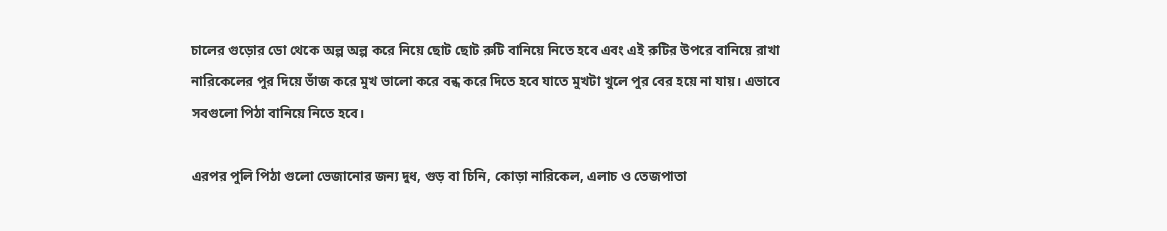চালের গুড়োর ডো থেকে অল্প অল্প করে নিয়ে ছোট ছোট রুটি বানিয়ে নিতে হবে এবং এই রুটির উপরে বানিয়ে রাখা নারিকেলের পুর দিয়ে ভাঁজ করে মুখ ভালো করে বন্ধ করে দিতে হবে যাতে মুখটা খুলে পুর বের হয়ে না যায়। এভাবে সবগুলো পিঠা বানিয়ে নিতে হবে।

এরপর পুলি পিঠা গুলো ভেজানোর জন্য দুধ, গুড় বা চিনি, কোড়া নারিকেল, এলাচ ও তেজপাতা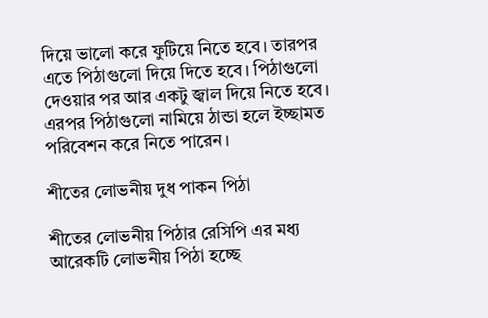দিয়ে ভালো করে ফুটিয়ে নিতে হবে। তারপর এতে পিঠাগুলো দিয়ে দিতে হবে। পিঠাগুলো দেওয়ার পর আর একটু জ্বাল দিয়ে নিতে হবে। এরপর পিঠাগুলো নামিয়ে ঠান্ডা হলে ইচ্ছামত পরিবেশন করে নিতে পারেন।

শীতের লোভনীয় দুধ পাকন পিঠা

শীতের লোভনীয় পিঠার রেসিপি এর মধ্য আরেকটি লোভনীয় পিঠা হচ্ছে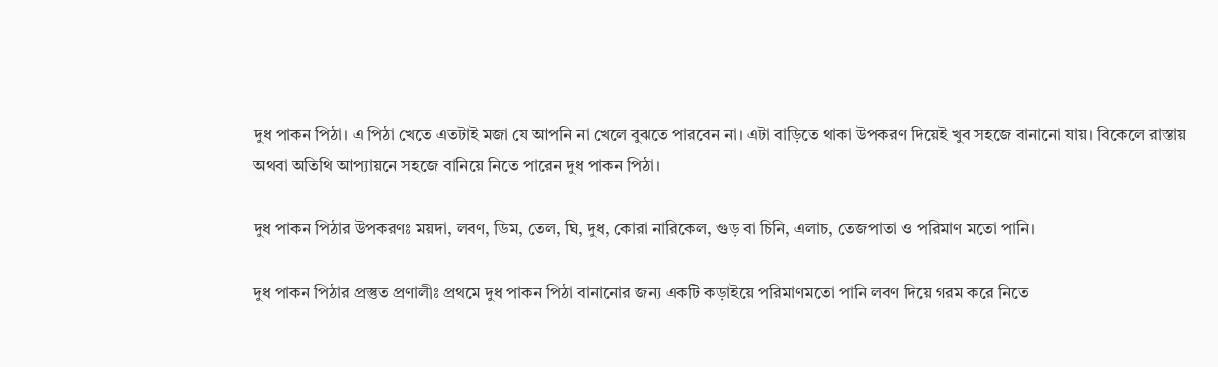দুধ পাকন পিঠা। এ পিঠা খেতে এতটাই মজা যে আপনি না খেলে বুঝতে পারবেন না। এটা বাড়িতে থাকা উপকরণ দিয়েই খুব সহজে বানানো যায়। বিকেলে রাস্তায় অথবা অতিথি আপ্যায়নে সহজে বানিয়ে নিতে পারেন দুধ পাকন পিঠা।

দুধ পাকন পিঠার উপকরণঃ ময়দা, লবণ, ডিম, তেল, ঘি, দুধ, কোরা নারিকেল, গুড় বা চিনি, এলাচ, তেজপাতা ও পরিমাণ মতো পানি।

দুধ পাকন পিঠার প্রস্তুত প্রণালীঃ প্রথমে দুধ পাকন পিঠা বানানোর জন্য একটি কড়াইয়ে পরিমাণমতো পানি লবণ দিয়ে গরম করে নিতে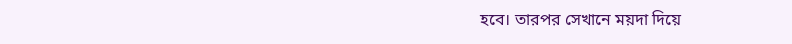হবে। তারপর সেখানে ময়দা দিয়ে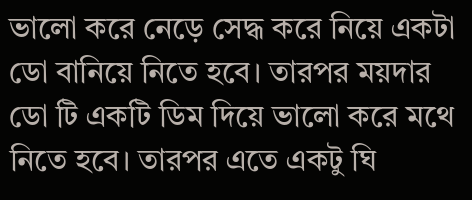ভালো করে নেড়ে সেদ্ধ করে নিয়ে একটা ডো বানিয়ে নিতে হবে। তারপর ময়দার ডো টি একটি ডিম দিয়ে ভালো করে মথে নিতে হবে। তারপর এতে একটু ঘি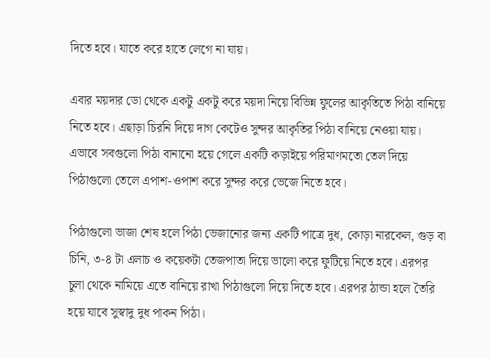দিতে হবে। যাতে করে হাতে লেগে না যায়।

এবার ময়দার ডো থেকে একটু একটু করে ময়দা নিয়ে বিভিন্ন ফুলের আকৃতিতে পিঠা বানিয়ে নিতে হবে। এছাড়া চিরনি দিয়ে দাগ কেটেও সুন্দর আকৃতির পিঠা বানিয়ে নেওয়া যায়। এভাবে সবগুলো পিঠা বানানো হয়ে গেলে একটি কড়াইয়ে পরিমাণমতো তেল দিয়ে পিঠাগুলো তেলে এপাশ-ওপাশ করে সুন্দর করে ভেজে নিতে হবে।

পিঠাগুলো ভাজা শেষ হলে পিঠা ভেজানোর জন্য একটি পাত্রে দুধ, কোড়া নারকেল, গুড় বা চিনি, ৩-৪ টা এলাচ ও কয়েকটা তেজপাতা দিয়ে ভালো করে ফুটিয়ে নিতে হবে। এরপর চুলা থেকে নামিয়ে এতে বানিয়ে রাখা পিঠাগুলো দিয়ে দিতে হবে। এরপর ঠান্ডা হলে তৈরি হয়ে যাবে সুস্বাদু দুধ পাকন পিঠা।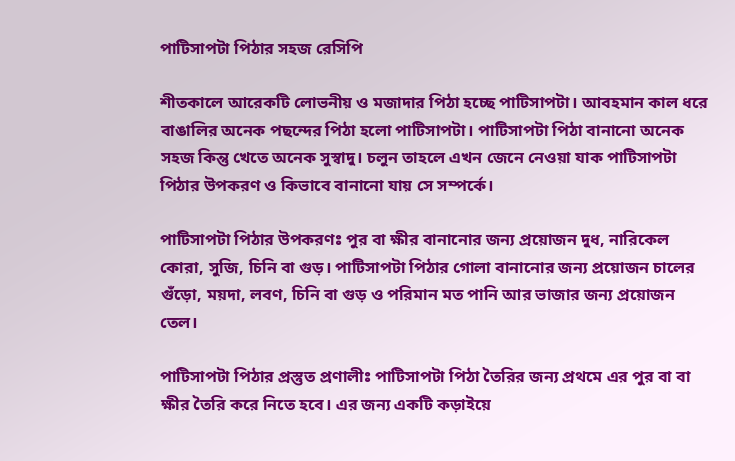পাটিসাপটা পিঠার সহজ রেসিপি

শীতকালে আরেকটি লোভনীয় ও মজাদার পিঠা হচ্ছে পাটিসাপটা। আবহমান কাল ধরে বাঙালির অনেক পছন্দের পিঠা হলো পাটিসাপটা। পাটিসাপটা পিঠা বানানো অনেক সহজ কিন্তু খেতে অনেক সুস্বাদু। চলুন তাহলে এখন জেনে নেওয়া যাক পাটিসাপটা পিঠার উপকরণ ও কিভাবে বানানো যায় সে সম্পর্কে।

পাটিসাপটা পিঠার উপকরণঃ পুর বা ক্ষীর বানানোর জন্য প্রয়োজন দুধ, নারিকেল কোরা, সুজি, চিনি বা গুড়। পাটিসাপটা পিঠার গোলা বানানোর জন্য প্রয়োজন চালের গুঁড়ো, ময়দা, লবণ, চিনি বা গুড় ও পরিমান মত পানি আর ভাজার জন্য প্রয়োজন তেল।

পাটিসাপটা পিঠার প্রস্তুত প্রণালীঃ পাটিসাপটা পিঠা তৈরির জন্য প্রথমে এর পুর বা বা ক্ষীর তৈরি করে নিতে হবে। এর জন্য একটি কড়াইয়ে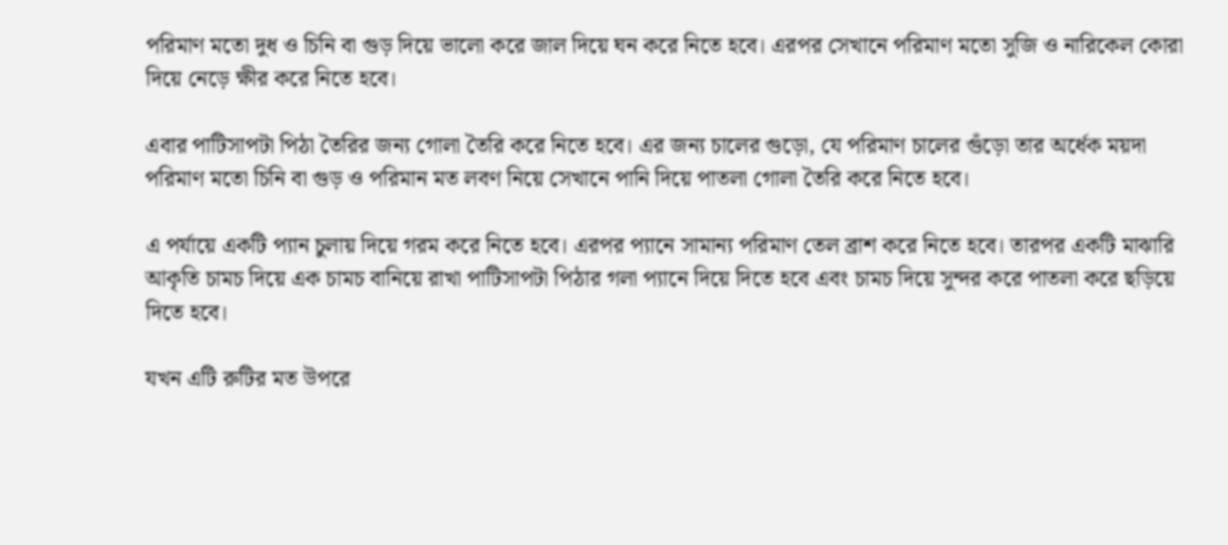পরিমাণ মতো দুধ ও চিনি বা গুড় দিয়ে ভালো করে জাল দিয়ে ঘন করে নিতে হবে। এরপর সেখানে পরিমাণ মতো সুজি ও নারিকেল কোরা দিয়ে নেড়ে ক্ষীর করে নিতে হবে।

এবার পাটিসাপটা পিঠা তৈরির জন্য গোলা তৈরি করে নিতে হবে। এর জন্য চালের গুড়ো, যে পরিমাণ চালের গুঁড়ো তার অর্ধেক ময়দা পরিমাণ মতো চিনি বা গুড় ও পরিমান মত লবণ নিয়ে সেখানে পানি দিয়ে পাতলা গোলা তৈরি করে নিতে হবে।

এ পর্যায়ে একটি প্যান চুলায় দিয়ে গরম করে নিতে হবে। এরপর প্যানে সামান্য পরিমাণ তেল ব্রাশ করে নিতে হবে। তারপর একটি মাঝারি আকৃতি চামচ দিয়ে এক চামচ বানিয়ে রাখা পাটিসাপটা পিঠার গলা প্যানে দিয়ে দিতে হবে এবং চামচ দিয়ে সুন্দর করে পাতলা করে ছড়িয়ে দিতে হবে।

যখন এটি রুটির মত উপরে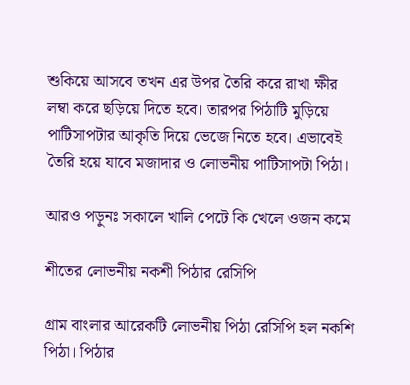শুকিয়ে আসবে তখন এর উপর তৈরি করে রাখা ক্ষীর লম্বা করে ছড়িয়ে দিতে হবে। তারপর পিঠাটি মুড়িয়ে পাটিসাপটার আকৃতি দিয়ে ভেজে নিতে হবে। এভাবেই তৈরি হয়ে যাবে মজাদার ও লোভনীয় পাটিসাপটা পিঠা।

আরও পড়ুনঃ সকালে খালি পেটে কি খেলে ওজন কমে

শীতের লোভনীয় নকশী পিঠার রেসিপি

গ্রাম বাংলার আরেকটি লোভনীয় পিঠা রেসিপি হল নকশি পিঠা। পিঠার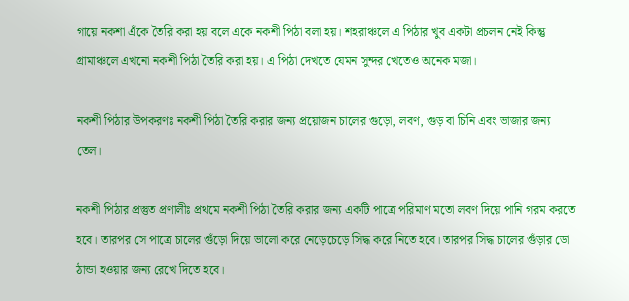গায়ে নকশা এঁকে তৈরি করা হয় বলে একে নকশী পিঠা বলা হয়। শহরাঞ্চলে এ পিঠার খুব একটা প্রচলন নেই কিন্তু গ্রামাঞ্চলে এখনো নকশী পিঠা তৈরি করা হয়। এ পিঠা দেখতে যেমন সুন্দর খেতেও অনেক মজা।

নকশী পিঠার উপকরণঃ নকশী পিঠা তৈরি করার জন্য প্রয়োজন চালের গুড়ো, লবণ, গুড় বা চিনি এবং ভাজার জন্য তেল।

নকশী পিঠার প্রস্তুত প্রণালীঃ প্রথমে নকশী পিঠা তৈরি করার জন্য একটি পাত্রে পরিমাণ মতো লবণ দিয়ে পানি গরম করতে হবে। তারপর সে পাত্রে চালের গুঁড়ো দিয়ে ভালো করে নেড়েচেড়ে সিদ্ধ করে নিতে হবে। তারপর সিদ্ধ চালের গুঁড়ার ডো ঠান্ডা হওয়ার জন্য রেখে দিতে হবে।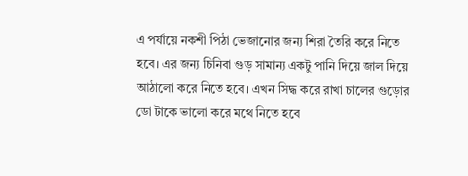এ পর্যায়ে নকশী পিঠা ভেজানোর জন্য শিরা তৈরি করে নিতে হবে। এর জন্য চিনিবা গুড় সামান্য একটু পানি দিয়ে জাল দিয়ে আঠালো করে নিতে হবে। এখন সিদ্ধ করে রাখা চালের গুড়োর ডো টাকে ভালো করে মথে নিতে হবে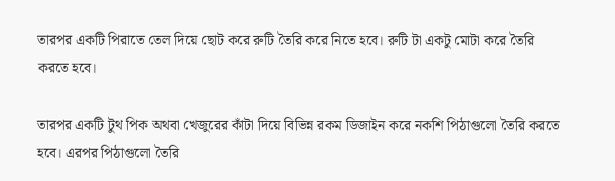তারপর একটি পিরাতে তেল দিয়ে ছোট করে রুটি তৈরি করে নিতে হবে। রুটি টা একটু মোটা করে তৈরি করতে হবে।

তারপর একটি টুথ পিক অথবা খেজুরের কাঁটা দিয়ে বিভিন্ন রকম ডিজাইন করে নকশি পিঠাগুলো তৈরি করতে হবে। এরপর পিঠাগুলো তৈরি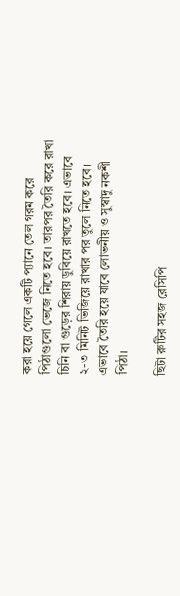করা হয়ে গেলে একটি প্যানে তেল গরম করে পিঠাগুলো ভেজে নিতে হবে। তারপর তৈরি করে রাখা চিনি বা গুড়ের শিরায় ডুবিয়ে রাখতে হবে। এভাবে ২-৩ মিনিট ভিজিয়ে রাখার পর তুলে নিতে হবে। এভাবে তৈরি হয়ে যাবে লোভনীয় ও সুস্বাদু নকশী পিঠা।

ছিটা রুটির সহজ রেসিপি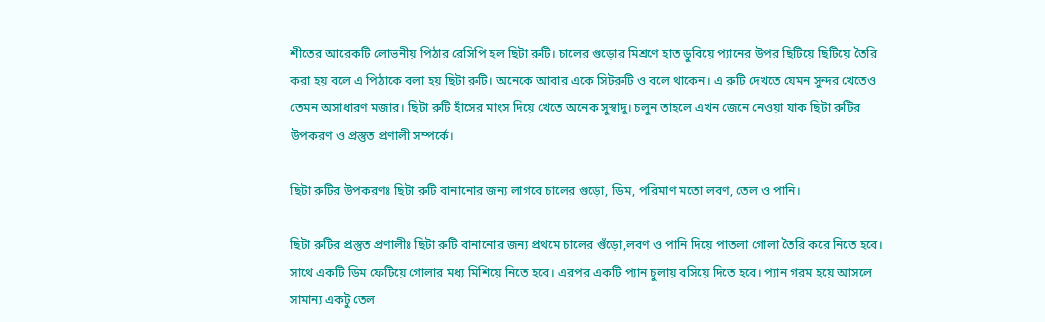শীতের আরেকটি লোভনীয় পিঠার রেসিপি হল ছিটা রুটি। চালের গুড়োর মিশ্রণে হাত ডুবিয়ে প্যানের উপর ছিটিয়ে ছিটিয়ে তৈরি করা হয় বলে এ পিঠাকে বলা হয় ছিটা রুটি। অনেকে আবার একে সিটরুটি ও বলে থাকেন। এ রুটি দেখতে যেমন সুন্দর খেতেও তেমন অসাধারণ মজার। ছিটা রুটি হাঁসের মাংস দিয়ে খেতে অনেক সুস্বাদু। চলুন তাহলে এখন জেনে নেওয়া যাক ছিটা রুটির উপকরণ ও প্রস্তুত প্রণালী সম্পর্কে।

ছিটা রুটির উপকরণঃ ছিটা রুটি বানানোর জন্য লাগবে চালের গুড়ো, ডিম, পরিমাণ মতো লবণ, তেল ও পানি।

ছিটা রুটির প্রস্তুত প্রণালীঃ ছিটা রুটি বানানোর জন্য প্রথমে চালের গুঁড়ো,লবণ ও পানি দিয়ে পাতলা গোলা তৈরি করে নিতে হবে। সাথে একটি ডিম ফেটিয়ে গোলার মধ্য মিশিয়ে নিতে হবে। এরপর একটি প্যান চুলায় বসিয়ে দিতে হবে। প্যান গরম হয়ে আসলে সামান্য একটু তেল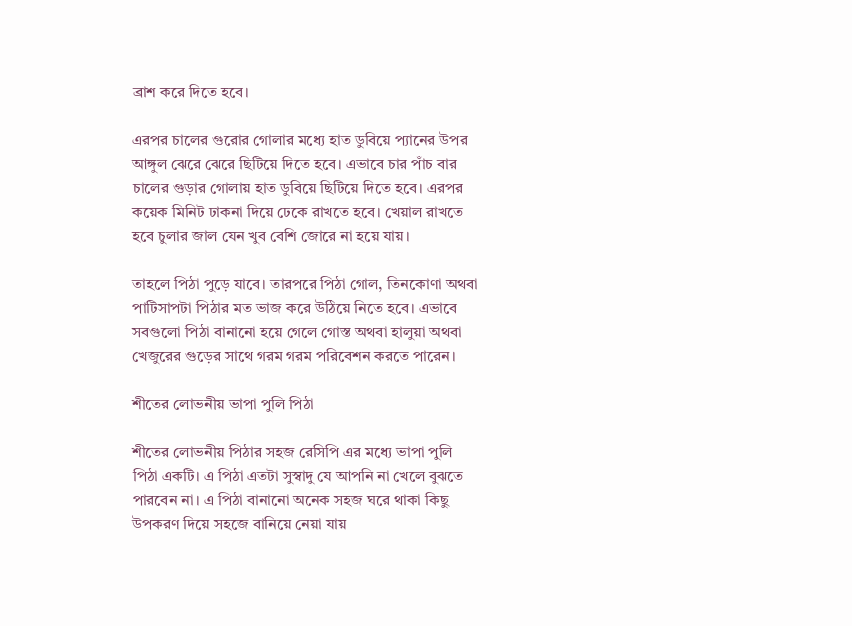ব্রাশ করে দিতে হবে।

এরপর চালের গুরোর গোলার মধ্যে হাত ডুবিয়ে প্যানের উপর আঙ্গুল ঝেরে ঝেরে ছিটিয়ে দিতে হবে। এভাবে চার পাঁচ বার চালের গুড়ার গোলায় হাত ডুবিয়ে ছিটিয়ে দিতে হবে। এরপর কয়েক মিনিট ঢাকনা দিয়ে ঢেকে রাখতে হবে। খেয়াল রাখতে হবে চুলার জাল যেন খুব বেশি জোরে না হয়ে যায়।

তাহলে পিঠা পুড়ে যাবে। তারপরে পিঠা গোল, তিনকোণা অথবা পাটিসাপটা পিঠার মত ভাজ করে উঠিয়ে নিতে হবে। এভাবে সবগুলো পিঠা বানানো হয়ে গেলে গোস্ত অথবা হালুয়া অথবা খেজুরের গুড়ের সাথে গরম গরম পরিবেশন করতে পারেন।

শীতের লোভনীয় ভাপা পুলি পিঠা

শীতের লোভনীয় পিঠার সহজ রেসিপি এর মধ্যে ভাপা পুলি পিঠা একটি। এ পিঠা এতটা সুস্বাদু যে আপনি না খেলে বুঝতে পারবেন না। এ পিঠা বানানো অনেক সহজ ঘরে থাকা কিছু উপকরণ দিয়ে সহজে বানিয়ে নেয়া যায়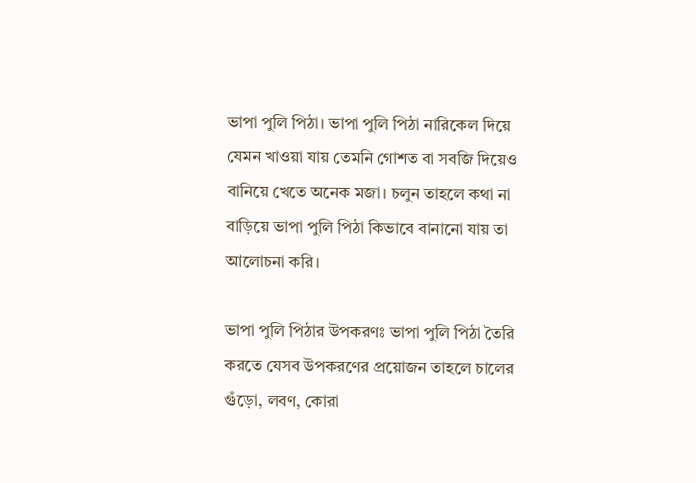ভাপা পুলি পিঠা। ভাপা পুলি পিঠা নারিকেল দিয়ে যেমন খাওয়া যায় তেমনি গোশত বা সবজি দিয়েও বানিয়ে খেতে অনেক মজা। চলুন তাহলে কথা না বাড়িয়ে ভাপা পুলি পিঠা কিভাবে বানানো যায় তা আলোচনা করি।

ভাপা পুলি পিঠার উপকরণঃ ভাপা পুলি পিঠা তৈরি করতে যেসব উপকরণের প্রয়োজন তাহলে চালের গুঁড়ো, লবণ, কোরা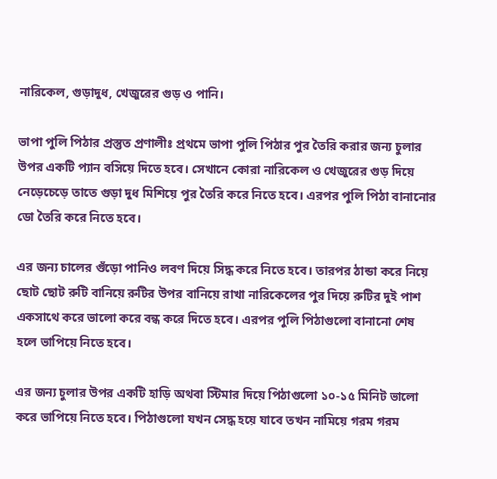নারিকেল, গুড়াদুধ, খেজুরের গুড় ও পানি।

ভাপা পুলি পিঠার প্রস্তুত প্রণালীঃ প্রথমে ভাপা পুলি পিঠার পুর তৈরি করার জন্য চুলার উপর একটি প্যান বসিয়ে দিতে হবে। সেখানে কোরা নারিকেল ও খেজুরের গুড় দিয়ে নেড়েচেড়ে তাতে গুড়া দুধ মিশিয়ে পুর তৈরি করে নিতে হবে। এরপর পুলি পিঠা বানানোর ডো তৈরি করে নিতে হবে।

এর জন্য চালের গুঁড়ো পানিও লবণ দিয়ে সিদ্ধ করে নিতে হবে। তারপর ঠান্ডা করে নিয়ে ছোট ছোট রুটি বানিয়ে রুটির উপর বানিয়ে রাখা নারিকেলের পুর দিয়ে রুটির দুই পাশ একসাথে করে ভালো করে বন্ধ করে দিতে হবে। এরপর পুলি পিঠাগুলো বানানো শেষ হলে ভাপিয়ে নিতে হবে।

এর জন্য চুলার উপর একটি হাড়ি অথবা স্টিমার দিয়ে পিঠাগুলো ১০-১৫ মিনিট ভালো করে ভাপিয়ে নিতে হবে। পিঠাগুলো যখন সেদ্ধ হয়ে যাবে তখন নামিয়ে গরম গরম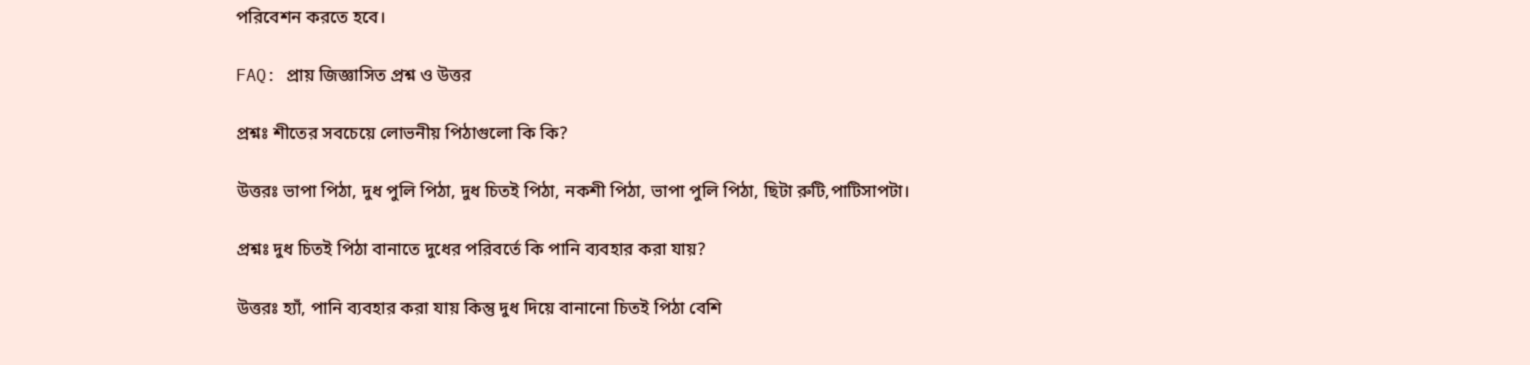পরিবেশন করতে হবে।

FAQ: প্রায় জিজ্ঞাসিত প্রশ্ন ও উত্তর

প্রশ্নঃ শীতের সবচেয়ে লোভনীয় পিঠাগুলো কি কি?

উত্তরঃ ভাপা পিঠা, দুধ পুলি পিঠা, দুধ চিতই পিঠা, নকশী পিঠা, ভাপা পুলি পিঠা, ছিটা রুটি,পাটিসাপটা।

প্রশ্নঃ দুধ চিতই পিঠা বানাতে দুধের পরিবর্তে কি পানি ব্যবহার করা যায়?

উত্তরঃ হ্যাঁ, পানি ব্যবহার করা যায় কিন্তু দুধ দিয়ে বানানো চিতই পিঠা বেশি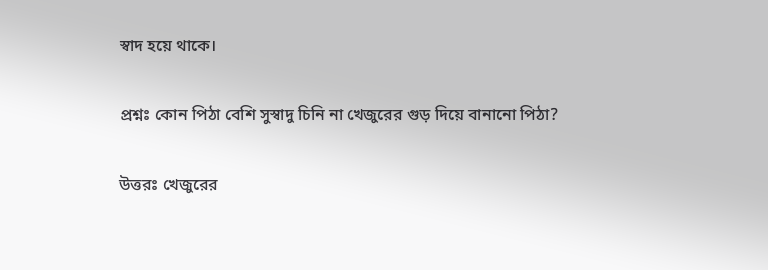স্বাদ হয়ে থাকে।

প্রশ্নঃ কোন পিঠা বেশি সুস্বাদু চিনি না খেজুরের গুড় দিয়ে বানানো পিঠা?

উত্তরঃ খেজুরের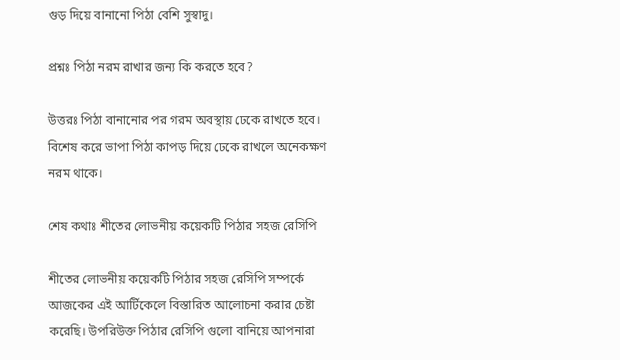গুড় দিয়ে বানানো পিঠা বেশি সুস্বাদু।

প্রশ্নঃ পিঠা নরম রাখার জন্য কি করতে হবে?

উত্তরঃ পিঠা বানানোর পর গরম অবস্থায় ঢেকে রাখতে হবে। বিশেষ করে ভাপা পিঠা কাপড় দিয়ে ঢেকে রাখলে অনেকক্ষণ নরম থাকে।

শেষ কথাঃ শীতের লোভনীয় কয়েকটি পিঠার সহজ রেসিপি

শীতের লোভনীয় কয়েকটি পিঠার সহজ রেসিপি সম্পর্কে আজকের এই আর্টিকেলে বিস্তারিত আলোচনা করার চেষ্টা করেছি। উপরিউক্ত পিঠার রেসিপি গুলো বানিয়ে আপনারা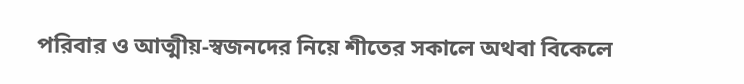পরিবার ও আত্মীয়-স্বজনদের নিয়ে শীতের সকালে অথবা বিকেলে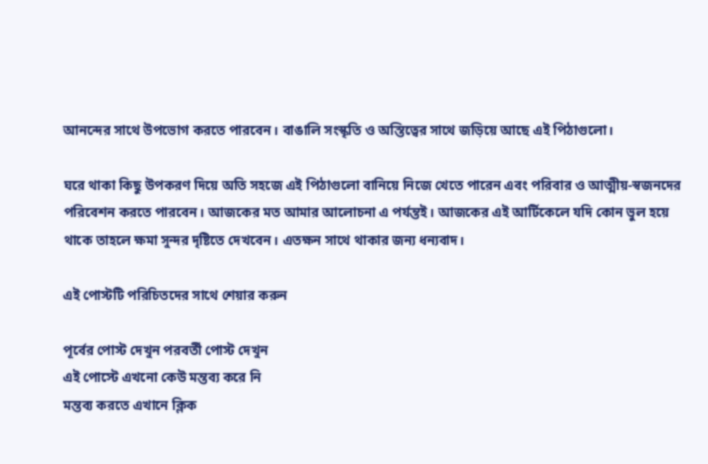আনন্দের সাথে উপভোগ করতে পারবেন। বাঙালি সংস্কৃতি ও অস্তিত্বের সাথে জড়িয়ে আছে এই পিঠাগুলো।

ঘরে থাকা কিছু উপকরণ দিয়ে অতি সহজে এই পিঠাগুলো বানিয়ে নিজে খেতে পারেন এবং পরিবার ও আত্মীয়-স্বজনদের পরিবেশন করতে পারবেন। আজকের মত আমার আলোচনা এ পর্যন্তই। আজকের এই আর্টিকেলে যদি কোন ভুল হয়ে থাকে তাহলে ক্ষমা সুন্দর দৃষ্টিতে দেখবেন। এতক্ষন সাথে থাকার জন্য ধন্যবাদ।

এই পোস্টটি পরিচিতদের সাথে শেয়ার করুন

পূর্বের পোস্ট দেখুন পরবর্তী পোস্ট দেখুন
এই পোস্টে এখনো কেউ মন্তব্য করে নি
মন্তব্য করতে এখানে ক্লিক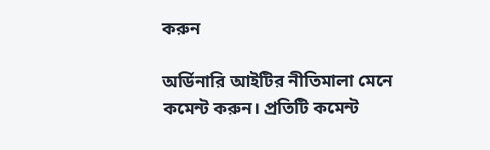করুন

অর্ডিনারি আইটির নীতিমালা মেনে কমেন্ট করুন। প্রতিটি কমেন্ট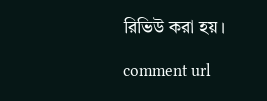রিভিউ করা হয়।

comment url